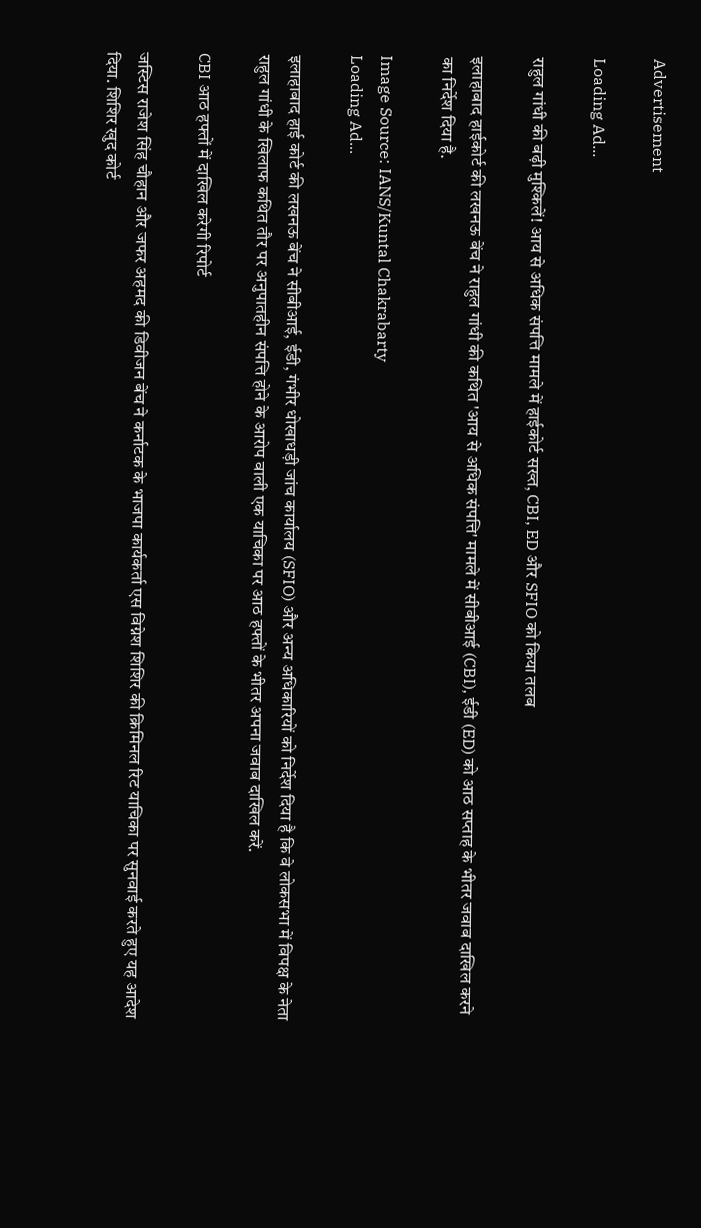Advertisement

Loading Ad...

राहुल गांधी की बढ़ी मुश्किलें! आय से अधिक संपत्ति मामले में हाईकोर्ट सख्त, CBI, ED और SFIO को किया तलब

इलाहाबाद हाईकोर्ट की लखनऊ बेंच ने राहुल गांधी की कथित 'आय से अधिक संपत्ति' मामले में सीबीआई (CBI), ईडी (ED) को आठ सप्ताह के भीतर जवाब दाखिल करने का निर्देश दिया है.

Image Source: IANS/Kuntal Chakrabarty
Loading Ad...

इलाहाबाद हाई कोर्ट की लखनऊ बेंच ने सीबीआई, ईडी, गंभीर धोखाधड़ी जांच कार्यालय (SFIO) और अन्य अधिकारियों को निर्देश दिया है कि वे लोकसभा में विपक्ष के नेता राहुल गांधी के खिलाफ कथित तौर पर अनुपातहीन संपत्ति होने के आरोप वाली एक याचिका पर आठ हफ्तों के भीतर अपना जवाब दाखिल करें.

CBI आठ हफ्तों में दाखिल करेगी रिपोर्ट

जस्टिस राजेश सिंह चौहान और जफर अहमद की डिवीजन बेंच ने कर्नाटक के भाजपा कार्यकर्ता एस विग्नेश शिशिर की क्रिमिनल रिट याचिका पर सुनवाई करते हुए यह आदेश दिया. शिशिर खुद कोर्ट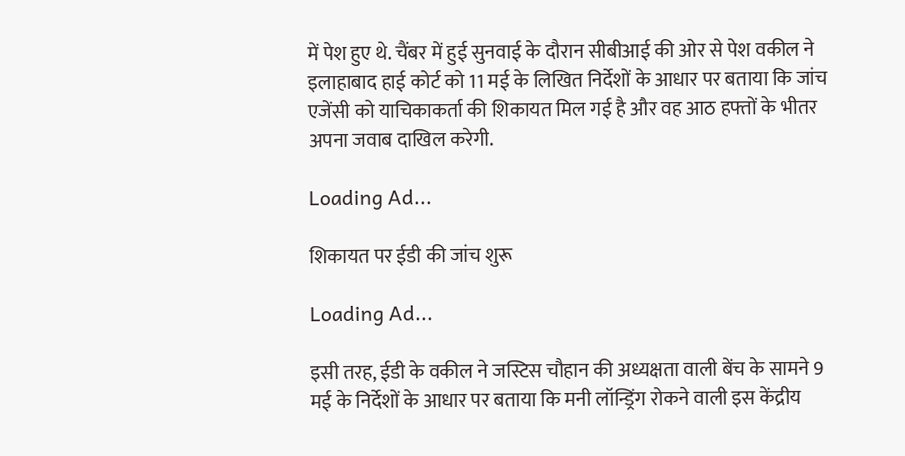में पेश हुए थे. चैंबर में हुई सुनवाई के दौरान सीबीआई की ओर से पेश वकील ने इलाहाबाद हाई कोर्ट को 11 मई के लिखित निर्देशों के आधार पर बताया कि जांच एजेंसी को याचिकाकर्ता की शिकायत मिल गई है और वह आठ हफ्तों के भीतर अपना जवाब दाखिल करेगी.

Loading Ad...

शिकायत पर ईडी की जांच शुरू

Loading Ad...

इसी तरह, ईडी के वकील ने जस्टिस चौहान की अध्यक्षता वाली बेंच के सामने 9 मई के निर्देशों के आधार पर बताया कि मनी लॉन्ड्रिंग रोकने वाली इस केंद्रीय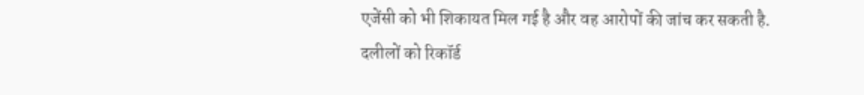एजेंसी को भी शिकायत मिल गई है और वह आरोपों की जांच कर सकती है. दलीलों को रिकॉर्ड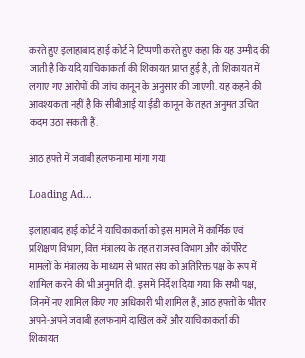करते हुए इलाहाबाद हाई कोर्ट ने टिप्पणी करते हुए कहा कि यह उम्मीद की जाती है कि यदि याचिकाकर्ता की शिकायत प्राप्त हुई है, तो शिकायत में लगाए गए आरोपों की जांच कानून के अनुसार की जाएगी. यह कहने की आवश्यकता नहीं है कि सीबीआई या ईडी कानून के तहत अनुमत उचित कदम उठा सकती हैं.

आठ हफ्ते में जवाबी हलफनामा मांगा गया

Loading Ad...

इलाहाबाद हाई कोर्ट ने याचिकाकर्ता को इस मामले में कार्मिक एवं प्रशिक्षण विभाग, वित्त मंत्रालय के तहत राजस्व विभाग और कॉर्पोरेट मामलों के मंत्रालय के माध्यम से भारत संघ को अतिरिक्त पक्ष के रूप में शामिल करने की भी अनुमति दी. इसमें निर्देश दिया गया कि सभी पक्ष, जिनमें नए शामिल किए गए अधिकारी भी शामिल हैं, आठ हफ्तों के भीतर अपने-अपने जवाबी हलफनामे दाखिल करें और याचिकाकर्ता की शिकायत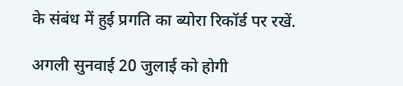के संबंध में हुई प्रगति का ब्योरा रिकॉर्ड पर रखें.

अगली सुनवाई 20 जुलाई को होगी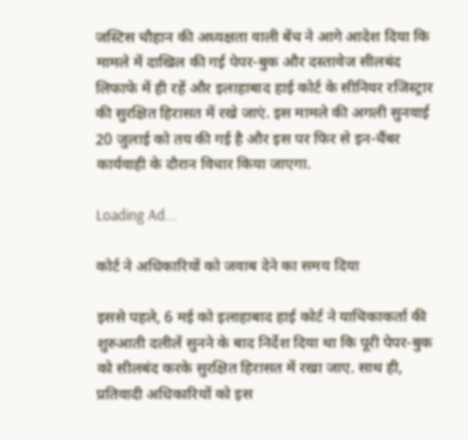जस्टिस चौहान की अध्यक्षता वाली बेंच ने आगे आदेश दिया कि मामले में दाखिल की गई पेपर-बुक और दस्तावेज सीलबंद लिफाफे में ही रहें और इलाहाबाद हाई कोर्ट के सीनियर रजिस्ट्रार की सुरक्षित हिरासत में रखे जाएं. इस मामले की अगली सुनवाई 20 जुलाई को तय की गई है और इस पर फिर से इन-चैंबर कार्यवाही के दौरान विचार किया जाएगा.

Loading Ad...

कोर्ट ने अधिकारियों को जवाब देने का समय दिया

इससे पहले, 6 मई को इलाहाबाद हाई कोर्ट ने याचिकाकर्ता की शुरुआती दलीलें सुनने के बाद निर्देश दिया था कि पूरी पेपर-बुक को सीलबंद करके सुरक्षित हिरासत में रखा जाए. साथ ही, प्रतिवादी अधिकारियों को इस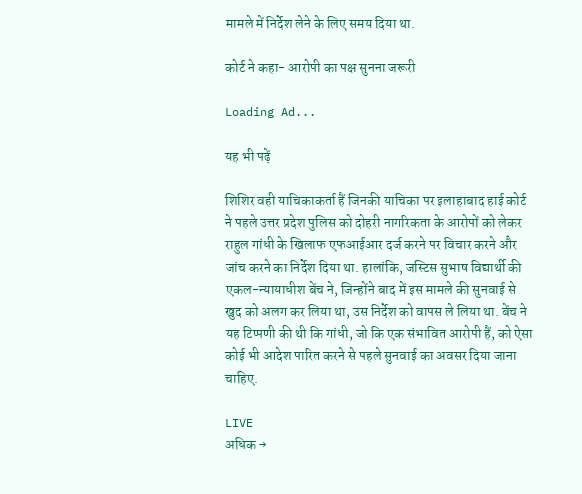मामले में निर्देश लेने के लिए समय दिया था.

कोर्ट ने कहा- आरोपी का पक्ष सुनना जरूरी

Loading Ad...

यह भी पढ़ें

शिशिर वही याचिकाकर्ता हैं जिनकी याचिका पर इलाहाबाद हाई कोर्ट ने पहले उत्तर प्रदेश पुलिस को दोहरी नागरिकता के आरोपों को लेकर राहुल गांधी के खिलाफ एफआईआर दर्ज करने पर विचार करने और जांच करने का निर्देश दिया था. हालांकि, जस्टिस सुभाष विद्यार्थी की एकल-न्यायाधीश बेंच ने, जिन्होंने बाद में इस मामले की सुनवाई से खुद को अलग कर लिया था, उस निर्देश को वापस ले लिया था. बेंच ने यह टिप्पणी की थी कि गांधी, जो कि एक संभावित आरोपी हैं, को ऐसा कोई भी आदेश पारित करने से पहले सुनवाई का अवसर दिया जाना चाहिए.

LIVE
अधिक →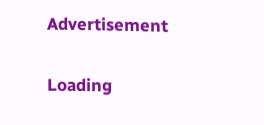Advertisement

Loading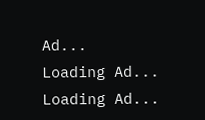Ad...
Loading Ad...
Loading Ad...